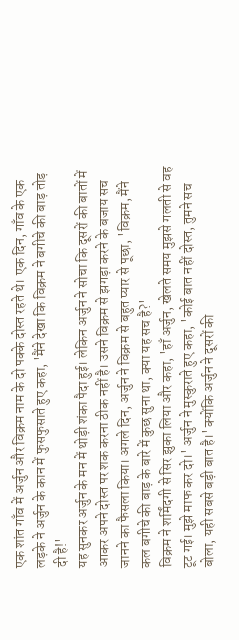एक शांत गाँव में अर्जुन और विक्रम नाम के दो पक्के दोस्त रहते थे। एक दिन, गाँव के एक लड़के ने अर्जुन के कान में फुसफुसाते हुए कहा, 'मैंने देखा कि विक्रम ने बगीचे की बाड़ तोड़ दी है!'
यह सुनकर अर्जुन के मन में थोड़ी शंका पैदा हुई। लेकिन अर्जुन ने सोचा कि दूसरों की बातों में आकर अपने दोस्त पर शक करना ठीक नहीं है। उसने विक्रम से झगड़ा करने के बजाय सच जानने का फैसला किया। अगले दिन, अर्जुन ने विक्रम से बहुत प्यार से पूछा, 'विक्रम, मैंने कल बगीचे की बाड़ के बारे में कुछ सुना था, क्या यह सच है?'
विक्रम ने शर्मिंदगी से सिर झुका लिया और कहा, 'हाँ अर्जुन, खेलते समय मुझसे गलती से वह टूट गई। मुझे माफ कर दो।' अर्जुन ने मुस्कुराते हुए कहा, 'कोई बात नहीं दोस्त, तुमने सच बोला, यही सबसे बड़ी बात है।' क्योंकि अर्जुन ने दूसरों की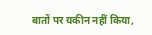बातों पर यकीन नहीं किया,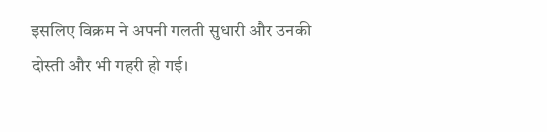इसलिए विक्रम ने अपनी गलती सुधारी और उनकी दोस्ती और भी गहरी हो गई।